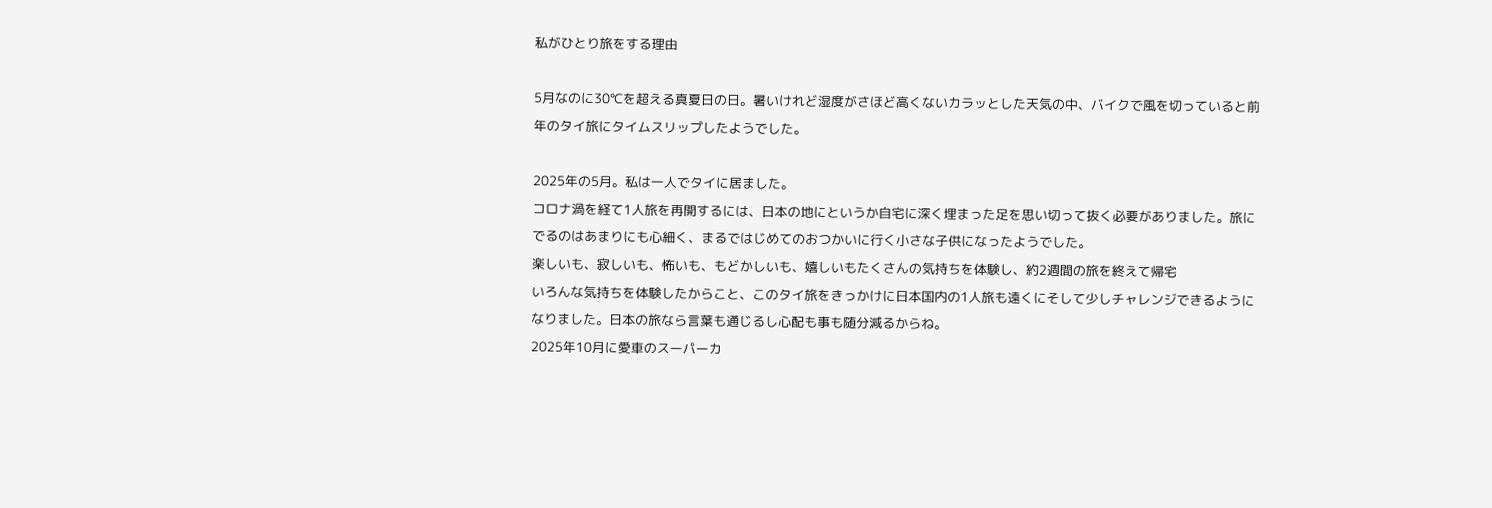私がひとり旅をする理由

5月なのに30℃を超える真夏日の日。暑いけれど湿度がさほど高くないカラッとした天気の中、バイクで風を切っていると前年のタイ旅にタイムスリップしたようでした。

2025年の5月。私は一人でタイに居ました。
コロナ渦を経て1人旅を再開するには、日本の地にというか自宅に深く埋まった足を思い切って抜く必要がありました。旅にでるのはあまりにも心細く、まるではじめてのおつかいに行く小さな子供になったようでした。
楽しいも、寂しいも、怖いも、もどかしいも、嬉しいもたくさんの気持ちを体験し、約2週間の旅を終えて帰宅
いろんな気持ちを体験したからこと、このタイ旅をきっかけに日本国内の1人旅も遠くにそして少しチャレンジできるようになりました。日本の旅なら言葉も通じるし心配も事も随分減るからね。
2025年10月に愛車のスーパーカ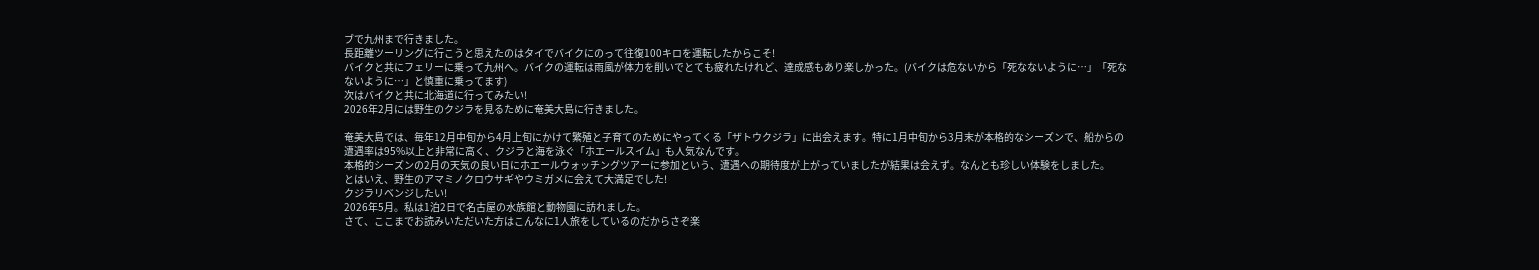ブで九州まで行きました。
長距離ツーリングに行こうと思えたのはタイでバイクにのって往復100キロを運転したからこそ!
バイクと共にフェリーに乗って九州へ。バイクの運転は雨風が体力を削いでとても疲れたけれど、達成感もあり楽しかった。(バイクは危ないから「死なないように…」「死なないように…」と慎重に乗ってます)
次はバイクと共に北海道に行ってみたい!
2026年2月には野生のクジラを見るために奄美大島に行きました。

奄美大島では、毎年12月中旬から4月上旬にかけて繁殖と子育てのためにやってくる「ザトウクジラ」に出会えます。特に1月中旬から3月末が本格的なシーズンで、船からの遭遇率は95%以上と非常に高く、クジラと海を泳ぐ「ホエールスイム」も人気なんです。
本格的シーズンの2月の天気の良い日にホエールウォッチングツアーに参加という、遭遇への期待度が上がっていましたが結果は会えず。なんとも珍しい体験をしました。
とはいえ、野生のアマミノクロウサギやウミガメに会えて大満足でした!
クジラリベンジしたい!
2026年5月。私は1泊2日で名古屋の水族館と動物園に訪れました。
さて、ここまでお読みいただいた方はこんなに1人旅をしているのだからさぞ楽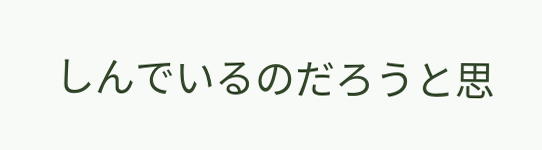しんでいるのだろうと思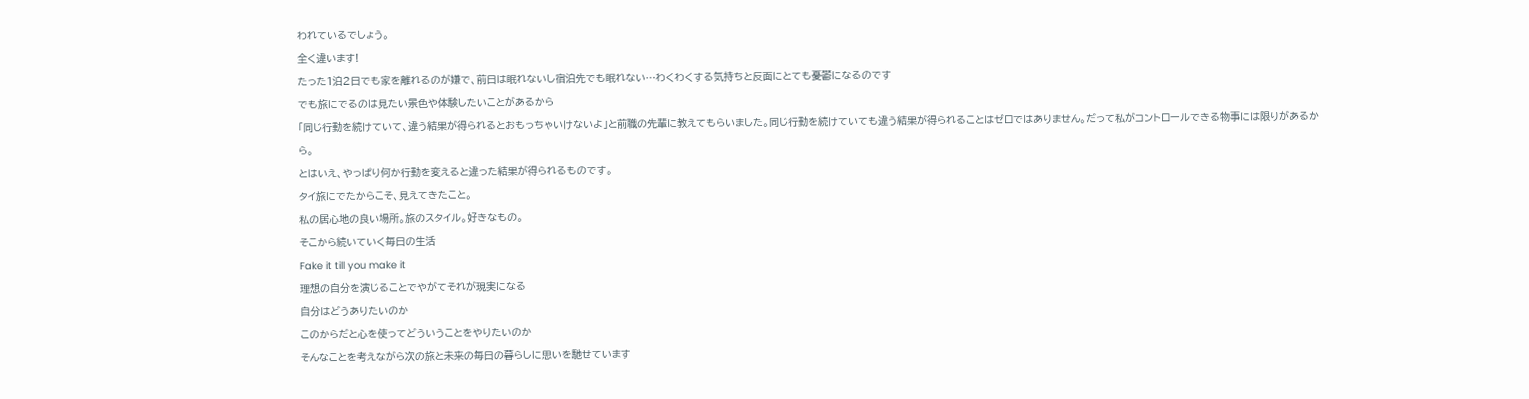われているでしょう。
全く違います!
たった1泊2日でも家を離れるのが嫌で、前日は眠れないし宿泊先でも眠れない…わくわくする気持ちと反面にとても憂鬱になるのです
でも旅にでるのは見たい景色や体験したいことがあるから
「同じ行動を続けていて、違う結果が得られるとおもっちゃいけないよ」と前職の先輩に教えてもらいました。同じ行動を続けていても違う結果が得られることはゼロではありません。だって私がコントロールできる物事には限りがあるから。
とはいえ、やっぱり何か行動を変えると違った結果が得られるものです。
タイ旅にでたからこそ、見えてきたこと。
私の居心地の良い場所。旅のスタイル。好きなもの。
そこから続いていく毎日の生活
Fake it till you make it
理想の自分を演じることでやがてそれが現実になる
自分はどうありたいのか
このからだと心を使ってどういうことをやりたいのか
そんなことを考えながら次の旅と未来の毎日の暮らしに思いを馳せています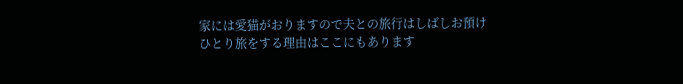家には愛猫がおりますので夫との旅行はしばしお預け
ひとり旅をする理由はここにもあります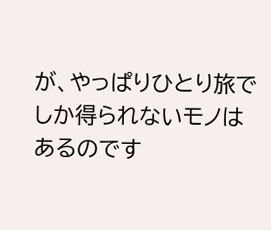が、やっぱりひとり旅でしか得られないモノはあるのです